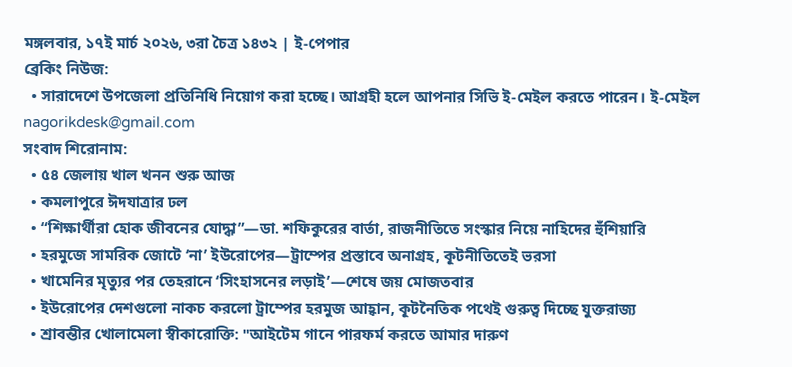মঙ্গলবার, ১৭ই মার্চ ২০২৬, ৩রা চৈত্র ১৪৩২ | ই-পেপার
ব্রেকিং নিউজ:
  • সারাদেশে উপজেলা প্রতিনিধি নিয়োগ করা হচ্ছে। আগ্রহী হলে আপনার সিভি ই-মেইল করতে পারেন। ই-মেইল nagorikdesk@gmail.com
সংবাদ শিরোনাম:
  • ৫৪ জেলায় খাল খনন শুরু আজ
  • কমলাপুরে ঈদযাত্রার ঢল
  • “শিক্ষার্থীরা হোক জীবনের যোদ্ধা”—ডা. শফিকুরের বার্তা, রাজনীতিতে সংস্কার নিয়ে নাহিদের হুঁশিয়ারি
  • হরমুজে সামরিক জোটে ‘না’ ইউরোপের—ট্রাম্পের প্রস্তাবে অনাগ্রহ, কূটনীতিতেই ভরসা
  • খামেনির মৃত্যুর পর তেহরানে ‘সিংহাসনের লড়াই’—শেষে জয় মোজতবার
  • ইউরোপের দেশগুলো নাকচ করলো ট্রাম্পের হরমুজ আহ্বান, কূটনৈতিক পথেই গুরুত্ব দিচ্ছে যুক্তরাজ্য
  • শ্রাবন্তীর খোলামেলা স্বীকারোক্তি: "আইটেম গানে পারফর্ম করতে আমার দারুণ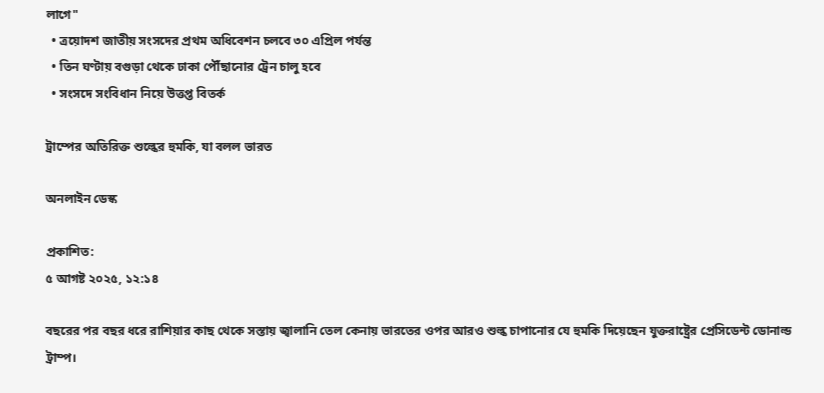লাগে"
  • ত্রয়োদশ জাতীয় সংসদের প্রথম অধিবেশন চলবে ৩০ এপ্রিল পর্যন্ত
  • তিন ঘণ্টায় বগুড়া থেকে ঢাকা পৌঁছানোর ট্রেন চালু হবে
  • সংসদে সংবিধান নিয়ে উত্তপ্ত বিতর্ক

ট্রাম্পের অতিরিক্ত শুল্কের হুমকি, যা বলল ভারত

অনলাইন ডেস্ক

প্রকাশিত:
৫ আগষ্ট ২০২৫, ১২:১৪

বছরের পর বছর ধরে রাশিয়ার কাছ থেকে সস্তায় জ্বালানি তেল কেনায় ভারতের ওপর আরও শুল্ক চাপানোর যে হুমকি দিয়েছেন যুক্তরাষ্ট্রের প্রেসিডেন্ট ডোনাল্ড ট্রাম্প।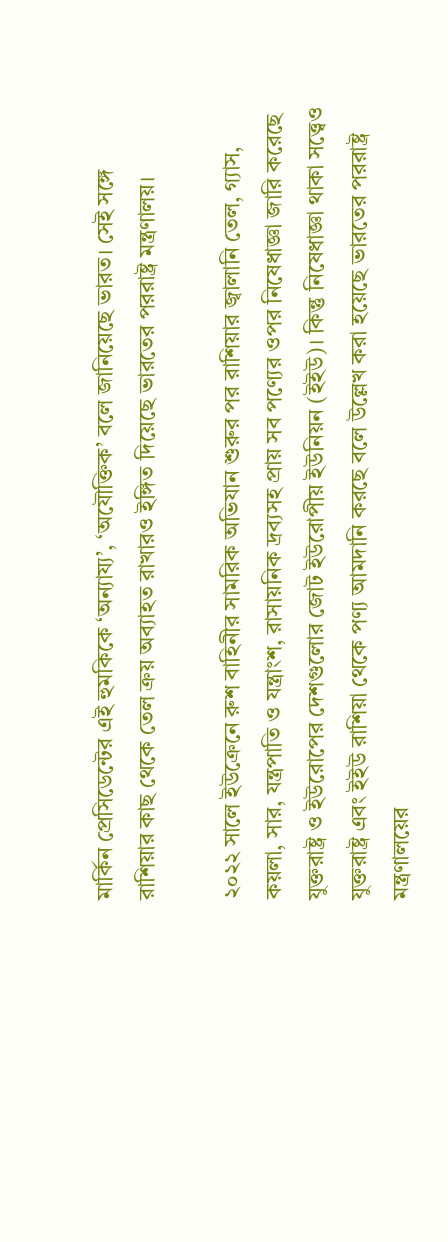মার্কিন প্রেসিডেন্টের এই হুমকিকে ‘অন্যায্য’, ‘অযৌক্তিক’ বলে জানিয়েছে ভারত। সেই সঙ্গে রাশিয়ার কাছ থেকে তেল ক্রয় অব্যাহত রাখারও ইঙ্গিত দিয়েছে ভারতের পররাষ্ট্র মন্ত্রণালয়।

২০২২ সালে ইউক্রেনে রুশ বাহিনীর সামরিক অভিযান শুরুর পর রাশিয়ার জ্বালানি তেল, গ্যাস, কয়লা, সার, যন্ত্রপাতি ও যন্ত্রাংশ, রাসায়নিক দ্রব্যসহ প্রায় সব পণ্যের ওপর নিষেধাজ্ঞা জারি করেছে যুক্তরাষ্ট্র ও ইউরোপের দেশগুলোর জোট ইউরোপীয় ইউনিয়ন (ইইউ)। কিন্তু নিষেধাজ্ঞা থাকা সত্ত্বেও যুক্তরাষ্ট্র এবং ইইউ রাশিয়া থেকে পণ্য আমদানি করছে বলে উল্লেখ করা হয়েছে ভারতের পররাষ্ট্র মন্ত্রণালয়ের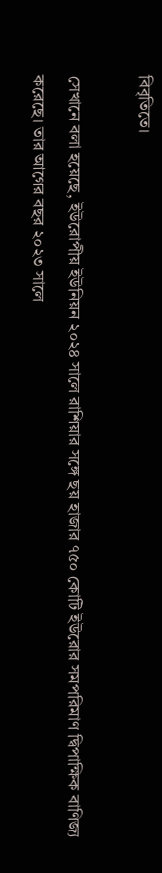বিবৃতিতে।

সেখানে বলা হয়েছে, ইউরোপীয় ইউনিয়ন ২০২৪ সালে রাশিয়ার সঙ্গে ছয় হাজার ৭৫০ কোটি ইউরোর সমপরিমাণ দ্বিপাক্ষিক বাণিজ্য করেছে। তার আগের বছর ২০২৩ সালে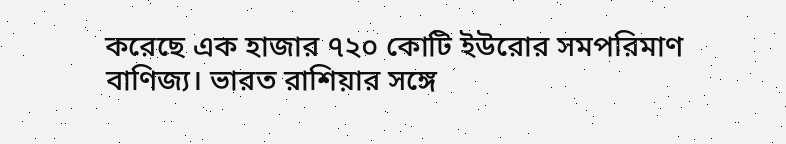করেছে এক হাজার ৭২০ কোটি ইউরোর সমপরিমাণ বাণিজ্য। ভারত রাশিয়ার সঙ্গে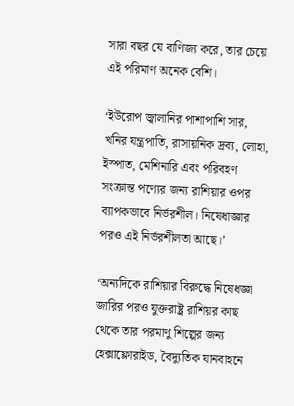সারা বছর যে বাণিজ্য করে, তার চেয়ে এই পরিমাণ অনেক বেশি।

‘ইউরোপ জ্বালানির পাশাপাশি সার, খনির যন্ত্রপাতি, রাসায়নিক দ্রব্য, লোহা, ইস্পাত, মেশিনারি এবং পরিবহণ সংক্রান্ত পণ্যের জন্য রাশিয়ার ওপর ব্যাপকভাবে নির্ভরশীল। নিষেধাজ্ঞার পরও এই নির্ভরশীলতা আছে।’

‘অন্যদিকে রাশিয়ার বিরুদ্ধে নিষেধজ্ঞা জারির পরও ‍যুক্তরাষ্ট্র রাশিয়র কাছ থেকে তার পরমাণু শিল্পের জন্য হেক্সাফ্লোরাইড, বৈদ্যুতিক যানবাহনে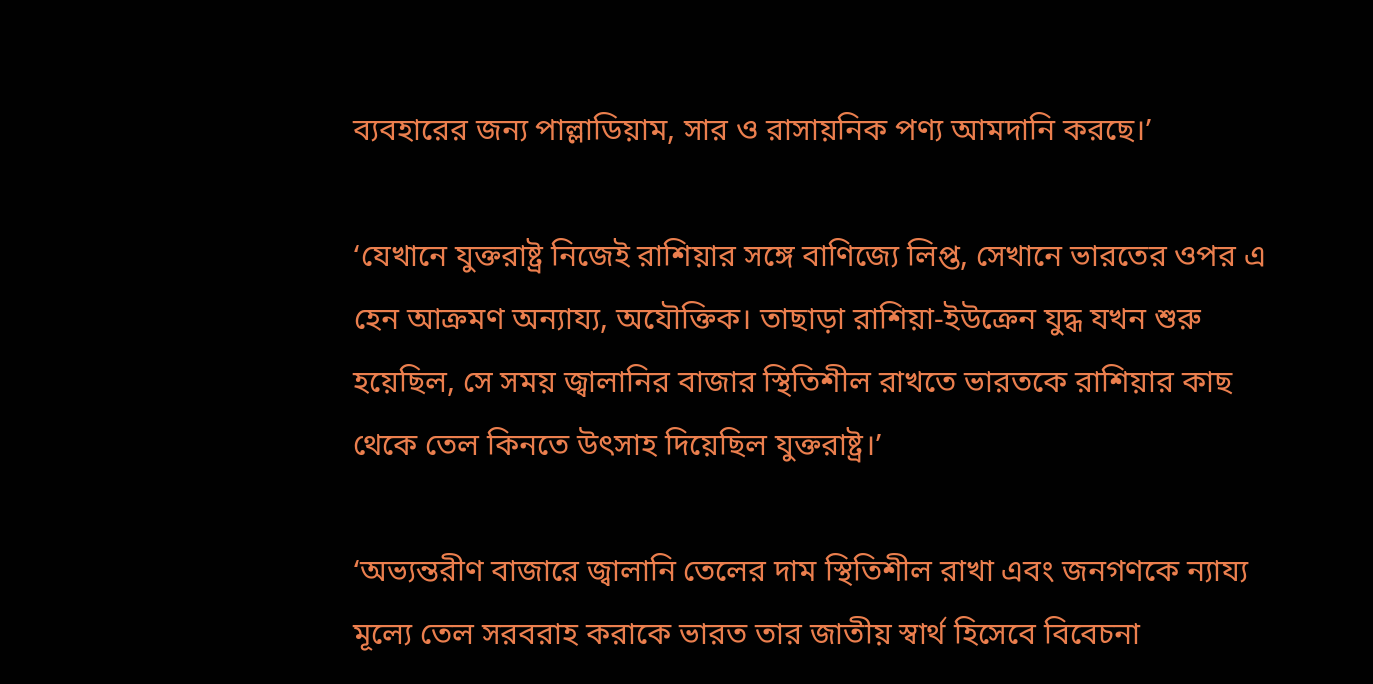ব্যবহারের জন্য পাল্লাডিয়াম, সার ও রাসায়নিক পণ্য আমদানি করছে।’

‘যেখানে যুক্তরাষ্ট্র নিজেই রাশিয়ার সঙ্গে বাণিজ্যে লিপ্ত, সেখানে ভারতের ওপর এ হেন আক্রমণ অন্যায্য, অযৌক্তিক। তাছাড়া রাশিয়া-ইউক্রেন যুদ্ধ যখন শুরু হয়েছিল, সে সময় জ্বালানির বাজার স্থিতিশীল রাখতে ভারতকে রাশিয়ার কাছ থেকে তেল কিনতে উৎসাহ দিয়েছিল যুক্তরাষ্ট্র।’

‘অভ্যন্তরীণ বাজারে জ্বালানি তেলের দাম স্থিতিশীল রাখা এবং জনগণকে ন্যায্য মূল্যে তেল সরবরাহ করাকে ভারত তার জাতীয় স্বার্থ হিসেবে বিবেচনা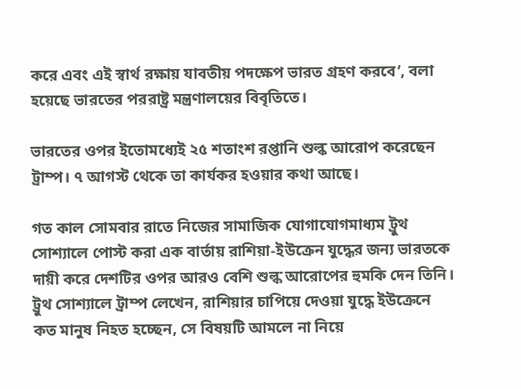করে এবং এই স্বার্থ রক্ষায় যাবতীয় পদক্ষেপ ভারত গ্রহণ করবে’, বলা হয়েছে ভারতের পররাষ্ট্র মন্ত্রণালয়ের বিবৃতিতে।

ভারতের ওপর ইতোমধ্যেই ২৫ শতাংশ রপ্তানি শুল্ক আরোপ করেছেন ট্রাম্প। ৭ আগস্ট থেকে তা কার্যকর হওয়ার কথা আছে।

গত কাল সোমবার রাতে নিজের সামাজিক যোগাযোগমাধ্যম ট্রুথ সোশ্যালে পোস্ট করা এক বার্তায় রাশিয়া-ইউক্রেন যুদ্ধের জন্য ভারতকে দায়ী করে দেশটির ওপর আরও বেশি শুল্ক আরোপের হুমকি দেন তিনি। ট্রুথ সোশ্যালে ট্রাম্প লেখেন, রাশিয়ার চাপিয়ে দেওয়া যুদ্ধে ইউক্রেনে কত মানুষ নিহত হচ্ছেন, সে বিষয়টি আমলে না নিয়ে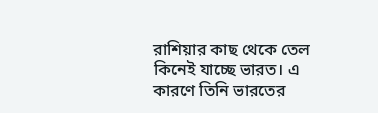রাশিয়ার কাছ থেকে তেল কিনেই যাচ্ছে ভারত। এ কারণে তিনি ভারতের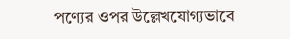পণ্যের ওপর উল্লেখযোগ্যভাবে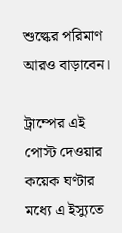শুল্কের পরিমাণ আরও বাড়াবেন।

ট্রাম্পের এই পোস্ট দেওয়ার কয়েক ঘণ্টার মধ্যে এ ইস্যুতে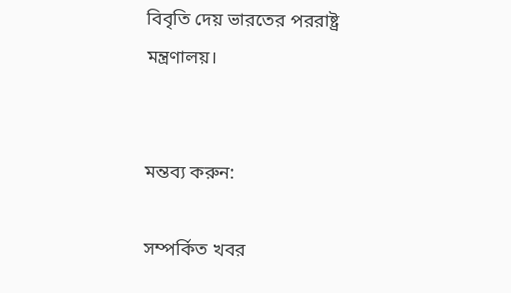বিবৃতি দেয় ভারতের পররাষ্ট্র মন্ত্রণালয়।


মন্তব্য করুন:

সম্পর্কিত খবর